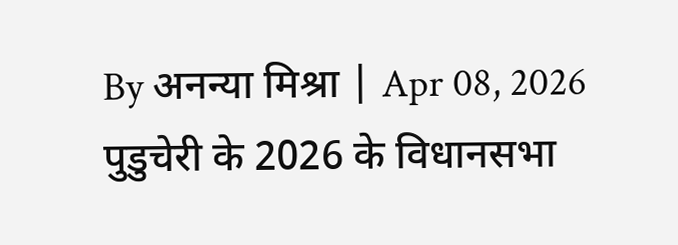By अनन्या मिश्रा | Apr 08, 2026
पुडुचेरी के 2026 के विधानसभा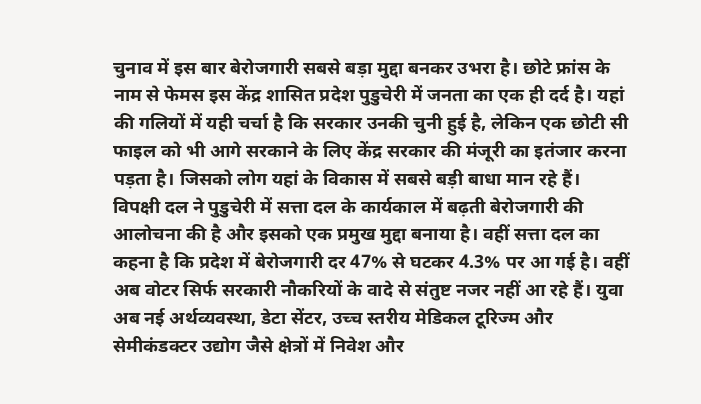चुनाव में इस बार बेरोजगारी सबसे बड़ा मुद्दा बनकर उभरा है। छोटे फ्रांस के नाम से फेमस इस केंद्र शासित प्रदेश पुडुचेरी में जनता का एक ही दर्द है। यहां की गलियों में यही चर्चा है कि सरकार उनकी चुनी हुई है, लेकिन एक छोटी सी फाइल को भी आगे सरकाने के लिए केंद्र सरकार की मंजूरी का इतंजार करना पड़ता है। जिसको लोग यहां के विकास में सबसे बड़ी बाधा मान रहे हैं।
विपक्षी दल ने पुडुचेरी में सत्ता दल के कार्यकाल में बढ़ती बेरोजगारी की आलोचना की है और इसको एक प्रमुख मुद्दा बनाया है। वहीं सत्ता दल का कहना है कि प्रदेश में बेरोजगारी दर 47% से घटकर 4.3% पर आ गई है। वहीं अब वोटर सिर्फ सरकारी नौकरियों के वादे से संतुष्ट नजर नहीं आ रहे हैं। युवा अब नई अर्थव्यवस्था, डेटा सेंटर, उच्च स्तरीय मेडिकल टूरिज्म और सेमीकंडक्टर उद्योग जैसे क्षेत्रों में निवेश और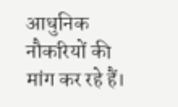आधुनिक नौकरियों की मांग कर रहे हैं।